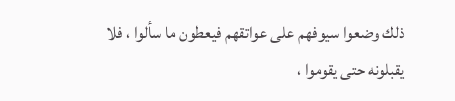ذلك وضعوا سيوفهم على عواتقهم فيعطون ما سألوا ، فلا يقبلونه حتى يقوموا ،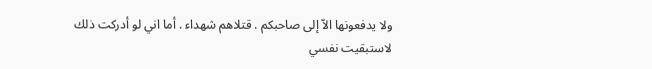ولا يدفعونها الاّ إلى صاحبكم . قتلاهم شهداء . أما اني لو أدركت ذلك لاستبقيت نفسي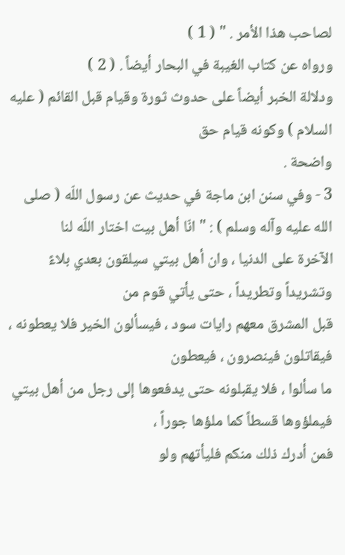لصاحب هذا الأمر . " ( 1 )
ورواه عن كتاب الغيبة في البحار أيضاً . ( 2 )
ودلالة الخبر أيضاً على حدوث ثورة وقيام قبل القائم ( عليه السلام ) وكونه قيام حق
واضحة .
3 - وفي سنن ابن ماجة في حديث عن رسول اللّه ( صلى الله عليه وآله وسلم ) : " انّا أهل بيت اختار اللّه لنا
الآخرة على الدنيا ، وان أهل بيتي سيلقون بعدي بلاءً وتشريداً وتطريداً ، حتى يأتي قوم من
قبل المشرق معهم رايات سود ، فيسألون الخير فلا يعطونه ، فيقاتلون فينصرون ، فيعطون
ما سألوا ، فلا يقبلونه حتى يدفعوها إلى رجل من أهل بيتي فيملؤوها قسطاً كما ملؤها جوراً ،
فمن أدرك ذلك منكم فليأتهم ولو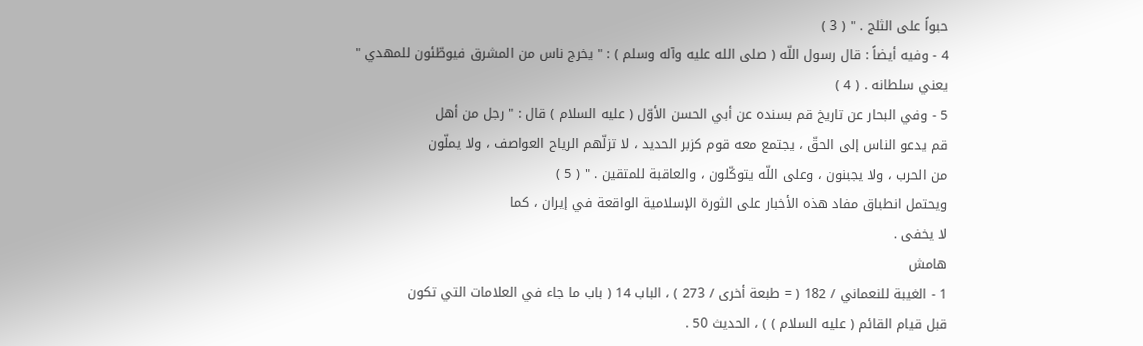حبواً على الثلج . " ( 3 )
4 - وفيه أيضاً : قال رسول اللّه ( صلى الله عليه وآله وسلم ) : " يخرج ناس من المشرق فيوطّئون للمهدي "
يعني سلطانه . ( 4 )
5 - وفي البحار عن تاريخ قم بسنده عن أبي الحسن الأوّل ( عليه السلام ) قال : " رجل من أهل
قم يدعو الناس إلى الحقّ ، يجتمع معه قوم كزبر الحديد ، لا تزلّهم الرياح العواصف ، ولا يملّون
من الحرب ، ولا يجبنون ، وعلى اللّه يتوكّلون ، والعاقبة للمتقين . " ( 5 )
ويحتمل انطباق مفاد هذه الأخبار على الثورة الإسلامية الواقعة في إيران ، كما
لا يخفى .
هامش
1 - الغيبة للنعماني / 182 ( = طبعة أخرى / 273 ) ، الباب 14 ( باب ما جاء في العلامات التي تكون
قبل قيام القائم ( عليه السلام ) ) ، الحديث 50 .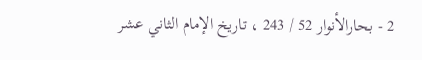2 - بحارالأنوار 52 / 243 ، تاريخ الإمام الثاني عشر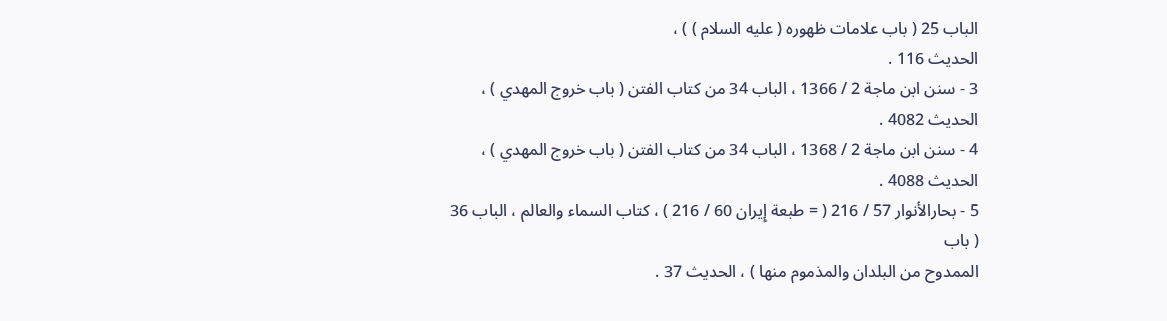الباب 25 ( باب علامات ظهوره ( عليه السلام ) ) ،
الحديث 116 .
3 - سنن ابن ماجة 2 / 1366 ، الباب 34 من كتاب الفتن ( باب خروج المهدي ) ، الحديث 4082 .
4 - سنن ابن ماجة 2 / 1368 ، الباب 34 من كتاب الفتن ( باب خروج المهدي ) ، الحديث 4088 .
5 - بحارالأنوار 57 / 216 ( = طبعة إِيران 60 / 216 ) ، كتاب السماء والعالم ، الباب 36 ( باب
الممدوح من البلدان والمذموم منها ) ، الحديث 37 .